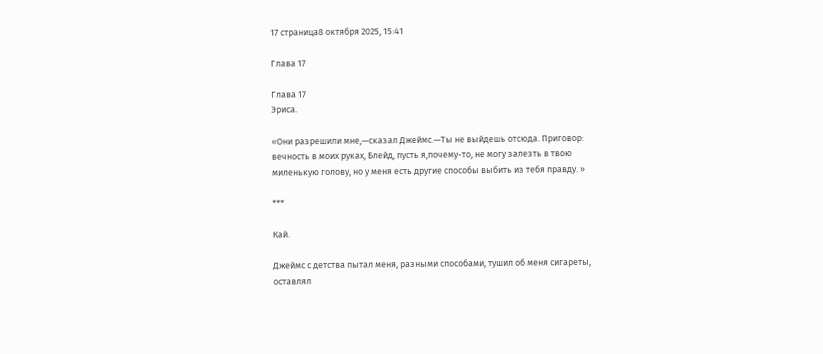17 страница8 октября 2025, 15:41

Глава 17

Глава 17
Эриса.

«Они разрешили мне,—сказал Джеймс.—Ты не выйдешь отсюда. Приговор: вечность в моих руках, Блейд, пусть я,почему-то, не могу залезть в твою миленькую голову, но у меня есть другие способы выбить из тебя правду. »

***

Кай.

Джеймс с детства пытал меня, разными способами, тушил об меня сигареты, оставлял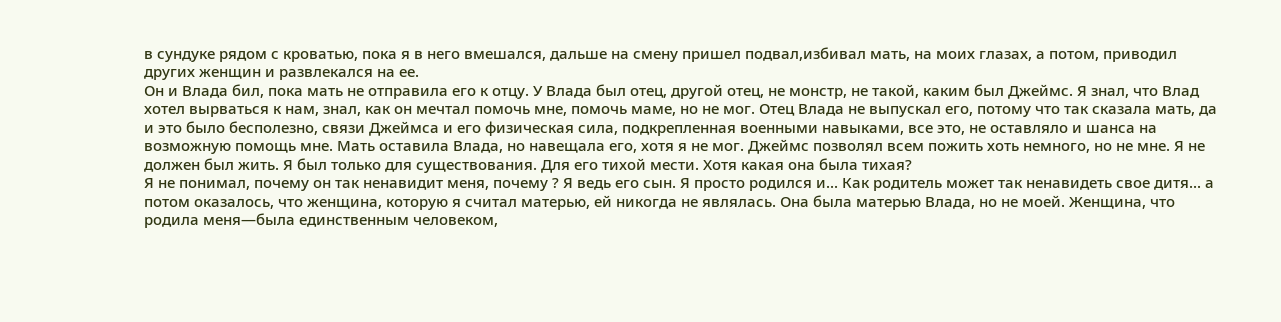в сундуке рядом с кроватью, пока я в него вмешался, дальше на смену пришел подвал,избивал мать, на моих глазах, а потом, приводил  других женщин и развлекался на ее.
Он и Влада бил, пока мать не отправила его к отцу. У Влада был отец, другой отец, не монстр, не такой, каким был Джеймс. Я знал, что Влад хотел вырваться к нам, знал, как он мечтал помочь мне, помочь маме, но не мог. Отец Влада не выпускал его, потому что так сказала мать, да и это было бесполезно, связи Джеймса и его физическая сила, подкрепленная военными навыками, все это, не оставляло и шанса на возможную помощь мне. Мать оставила Влада, но навещала его, хотя я не мог. Джеймс позволял всем пожить хоть немного, но не мне. Я не должен был жить. Я был только для существования. Для его тихой мести. Хотя какая она была тихая?
Я не понимал, почему он так ненавидит меня, почему ? Я ведь его сын. Я просто родился и... Как родитель может так ненавидеть свое дитя... а потом оказалось, что женщина, которую я считал матерью, ей никогда не являлась. Она была матерью Влада, но не моей. Женщина, что родила меня—была единственным человеком,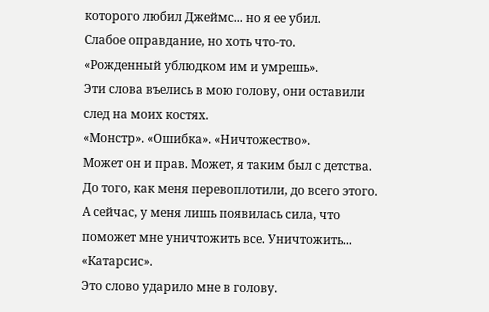которого любил Джеймс... но я ее убил.
Слабое оправдание, но хоть что-то.
«Рожденный ублюдком им и умрешь».
Эти слова въелись в мою голову, они оставили след на моих костях.
«Монстр». «Ошибка». «Ничтожество».
Может он и прав. Может, я таким был с детства. До того, как меня перевоплотили, до всего этого. А сейчас, у меня лишь появилась сила, что поможет мне уничтожить все. Уничтожить...
«Катарсис».
Это слово ударило мне в голову.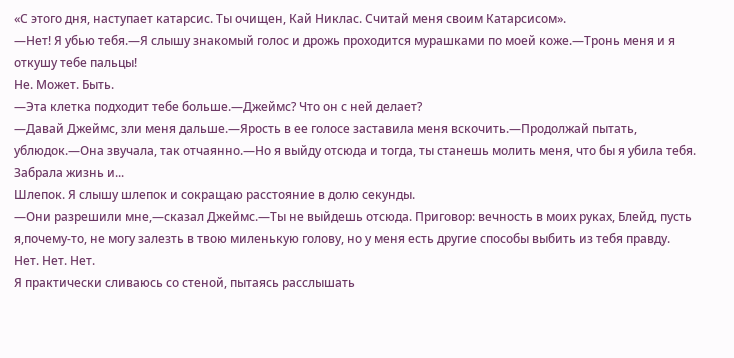«С этого дня, наступает катарсис. Ты очищен, Кай Никлас. Считай меня своим Катарсисом».
—Нет! Я убью тебя.—Я слышу знакомый голос и дрожь проходится мурашками по моей коже.—Тронь меня и я откушу тебе пальцы!
Не. Может. Быть.
—Эта клетка подходит тебе больше.—Джеймс? Что он с ней делает?
—Давай Джеймс, зли меня дальше.—Ярость в ее голосе заставила меня вскочить.—Продолжай пытать, ублюдок.—Она звучала, так отчаянно.—Но я выйду отсюда и тогда, ты станешь молить меня, что бы я убила тебя. Забрала жизнь и...
Шлепок. Я слышу шлепок и сокращаю расстояние в долю секунды.
—Они разрешили мне,—сказал Джеймс.—Ты не выйдешь отсюда. Приговор: вечность в моих руках, Блейд, пусть я,почему-то, не могу залезть в твою миленькую голову, но у меня есть другие способы выбить из тебя правду.
Нет. Нет. Нет.
Я практически сливаюсь со стеной, пытаясь расслышать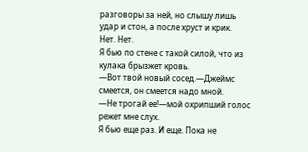разговоры за ней, но слышу лишь удар и стон, а после хруст и крик.
Нет. Нет.
Я бью по стене с такой силой, что из кулака брызжет кровь.
—Вот твой новый сосед.—Джеймс смеется, он смеется надо мной.
—Не трогай ее!—мой охрипший голос режет мне слух.
Я бью еще раз. И еще. Пока не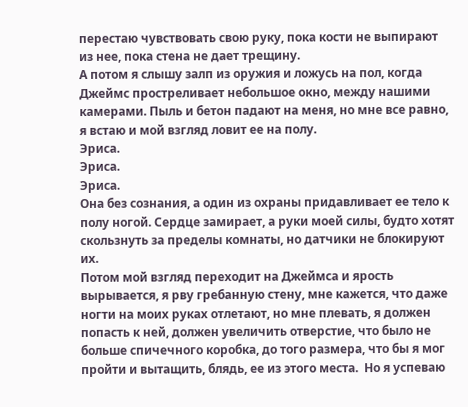перестаю чувствовать свою руку, пока кости не выпирают из нее, пока стена не дает трещину.
А потом я слышу залп из оружия и ложусь на пол, когда Джеймс простреливает небольшое окно, между нашими камерами. Пыль и бетон падают на меня, но мне все равно, я встаю и мой взгляд ловит ее на полу.
Эриса.
Эриса.
Эриса.
Она без сознания, а один из охраны придавливает ее тело к полу ногой. Сердце замирает, а руки моей силы, будто хотят скользнуть за пределы комнаты, но датчики не блокируют их.
Потом мой взгляд переходит на Джеймса и ярость вырывается, я рву гребанную стену, мне кажется, что даже ногти на моих руках отлетают, но мне плевать, я должен попасть к ней, должен увеличить отверстие, что было не больше спичечного коробка, до того размера, что бы я мог пройти и вытащить, блядь, ее из этого места.  Но я успеваю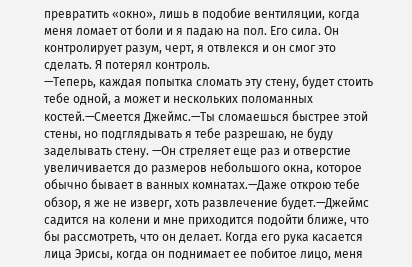превратить «окно», лишь в подобие вентиляции, когда меня ломает от боли и я падаю на пол. Его сила. Он контролирует разум, черт, я отвлекся и он смог это сделать. Я потерял контроль.
—Теперь, каждая попытка сломать эту стену, будет стоить тебе одной, а может и нескольких поломанных костей.—Смеется Джеймс.—Ты сломаешься быстрее этой стены, но подглядывать я тебе разрешаю, не буду заделывать стену. —Он стреляет еще раз и отверстие увеличивается до размеров небольшого окна, которое обычно бывает в ванных комнатах.—Даже открою тебе обзор, я же не изверг, хоть развлечение будет.—Джеймс садится на колени и мне приходится подойти ближе, что бы рассмотреть, что он делает. Когда его рука касается лица Эрисы, когда он поднимает ее побитое лицо, меня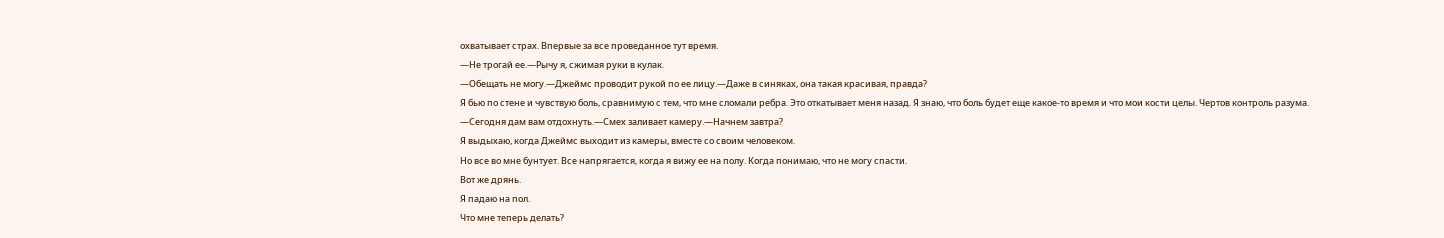охватывает страх. Впервые за все проведанное тут время.
—Не трогай ее.—Рычу я, сжимая руки в кулак.
—Обещать не могу.—Джеймс проводит рукой по ее лицу.—Даже в синяках, она такая красивая, правда?
Я бью по стене и чувствую боль, сравнимую с тем, что мне сломали ребра. Это откатывает меня назад. Я знаю, что боль будет еще какое-то время и что мои кости целы. Чертов контроль разума.
—Сегодня дам вам отдохнуть.—Смех заливает камеру.—Начнем завтра?
Я выдыхаю, когда Джеймс выходит из камеры, вместе со своим человеком.
Но все во мне бунтует. Все напрягается, когда я вижу ее на полу. Когда понимаю, что не могу спасти.
Вот же дрянь.
Я падаю на пол.
Что мне теперь делать?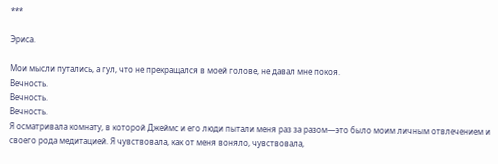***

Эриса.

Мои мысли путались, а гул, что не прекращался в моей голове, не давал мне покоя.
Вечность.
Вечность.
Вечность.
Я осматривала комнату, в которой Джеймс и его люди пытали меня раз за разом—это было моим личным отвлечением и своего рода медитацией. Я чувствовала, как от меня воняло, чувствовала,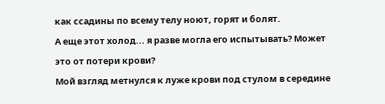как ссадины по всему телу ноют, горят и болят.
А еще этот холод... я разве могла его испытывать? Может это от потери крови?
Мой взгляд метнулся к луже крови под стулом в середине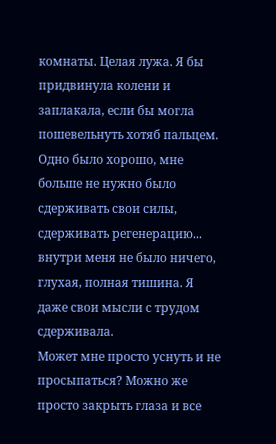комнаты. Целая лужа. Я бы придвинула колени и заплакала, если бы могла пошевельнуть хотяб пальцем. Одно было хорошо, мне больше не нужно было сдерживать свои силы, сдерживать регенерацию... внутри меня не было ничего, глухая, полная тишина. Я даже свои мысли с трудом сдерживала.
Может мне просто уснуть и не просыпаться? Можно же просто закрыть глаза и все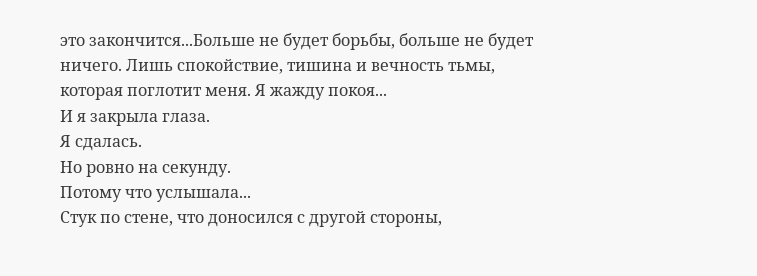это закончится...Больше не будет борьбы, больше не будет ничего. Лишь спокойствие, тишина и вечность тьмы, которая поглотит меня. Я жажду покоя...
И я закрыла глаза.
Я сдалась.
Но ровно на секунду.
Потому что услышала...
Стук по стене, что доносился с другой стороны,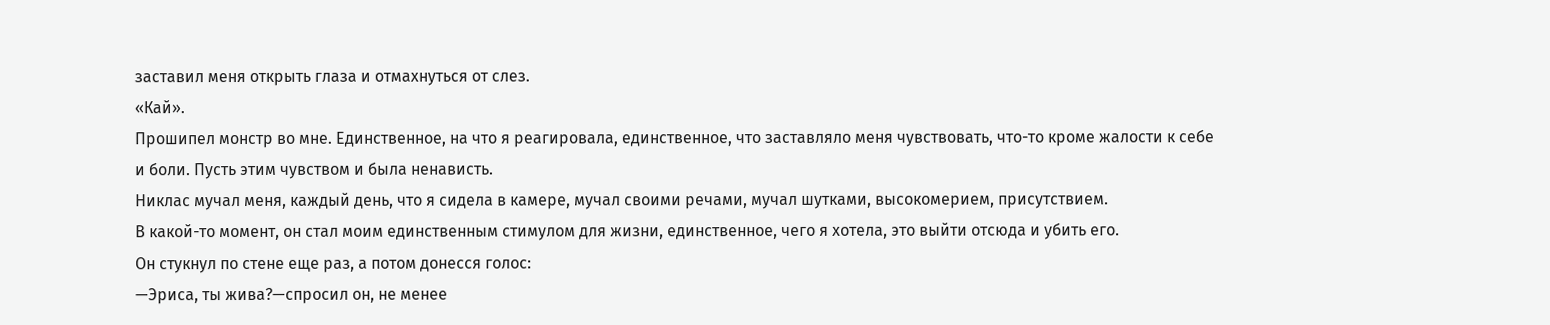заставил меня открыть глаза и отмахнуться от слез.
«Кай».
Прошипел монстр во мне. Единственное, на что я реагировала, единственное, что заставляло меня чувствовать, что-то кроме жалости к себе и боли. Пусть этим чувством и была ненависть.
Никлас мучал меня, каждый день, что я сидела в камере, мучал своими речами, мучал шутками, высокомерием, присутствием.
В какой-то момент, он стал моим единственным стимулом для жизни, единственное, чего я хотела, это выйти отсюда и убить его.
Он стукнул по стене еще раз, а потом донесся голос:
—Эриса, ты жива?—спросил он, не менее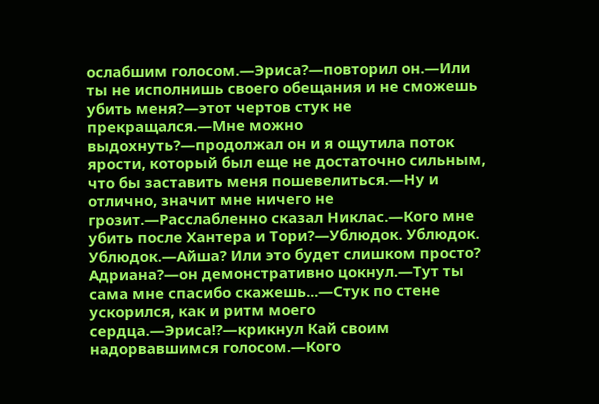ослабшим голосом.—Эриса?—повторил он.—Или ты не исполнишь своего обещания и не сможешь убить меня?—этот чертов стук не прекращался.—Мне можно выдохнуть?—продолжал он и я ощутила поток ярости, который был еще не достаточно сильным, что бы заставить меня пошевелиться.—Ну и отлично, значит мне ничего не грозит.—Расслабленно сказал Никлас.—Кого мне убить после Хантера и Тори?—Ублюдок. Ублюдок. Ублюдок.—Айша? Или это будет слишком просто? Адриана?—он демонстративно цокнул.—Тут ты сама мне спасибо скажешь...—Стук по стене ускорился, как и ритм моего сердца.—Эриса!?—крикнул Кай своим надорвавшимся голосом.—Кого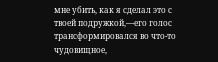мне убить, как я сделал это с твоей подружкой,—его голос трансформировался во что-то чудовищное,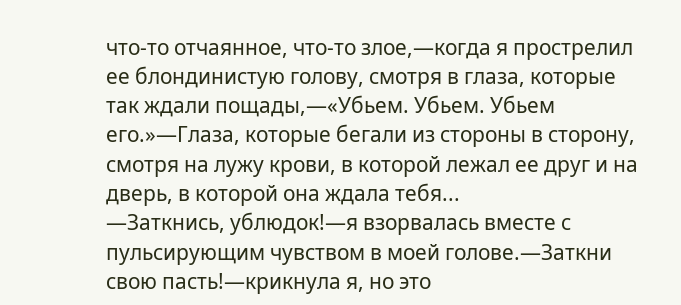что-то отчаянное, что-то злое,—когда я прострелил ее блондинистую голову, смотря в глаза, которые так ждали пощады,—«Убьем. Убьем. Убьем его.»—Глаза, которые бегали из стороны в сторону, смотря на лужу крови, в которой лежал ее друг и на дверь, в которой она ждала тебя...
—Заткнись, ублюдок!—я взорвалась вместе с пульсирующим чувством в моей голове.—Заткни свою пасть!—крикнула я, но это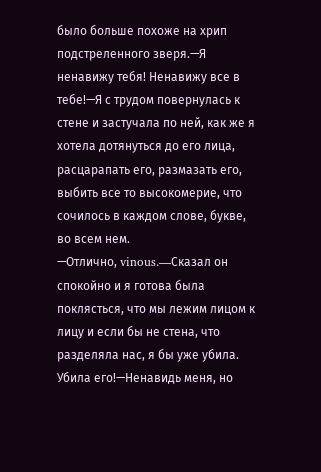было больше похоже на хрип подстреленного зверя.—Я ненавижу тебя! Ненавижу все в тебе!—Я с трудом повернулась к стене и застучала по ней, как же я хотела дотянуться до его лица, расцарапать его, размазать его, выбить все то высокомерие, что сочилось в каждом слове, букве, во всем нем.
—Отлично, vinous.—Сказал он спокойно и я готова была поклясться, что мы лежим лицом к лицу и если бы не стена, что разделяла нас, я бы уже убила. Убила его!—Ненавидь меня, но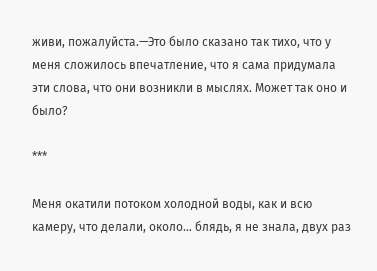живи, пожалуйста.—Это было сказано так тихо, что у меня сложилось впечатление, что я сама придумала эти слова, что они возникли в мыслях. Может так оно и было?

***

Меня окатили потоком холодной воды, как и всю камеру, что делали, около... блядь, я не знала, двух раз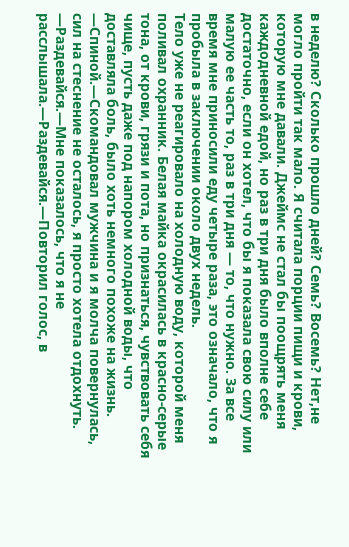в неделю? Сколько прошло дней? Семь? Восемь? Нет,не могло пройти так мало. Я считала порции пищи и крови, которую мне давали. Джеймс не стал бы поощрять меня каждодневной едой, но раз в три дня было вполне себе достаточно, если он хотел, что бы я показала свою силу или малую ее часть то, раз в три дня — то, что нужно. За все время мне приносили еду четыре раза, это означало, что я пробыла в заключении около двух недель.
Тело уже не реагировало на холодную воду, которой меня поливал охранник. Белая майка окрасилась в красно-серые тона, от крови, грязи и пота, но признаться, чувствовать себя чище, пусть даже под напором холодной воды, что доставляла боль, было хоть немного похоже на жизнь.
—Спиной.—Скомандовал мужчина и я молча повернулась, сил на стеснение не осталось, я просто хотела отдохнуть.
—Раздевайся.—Мне показалось, что я не расслышала.—Раздевайся.—Повторил голос, в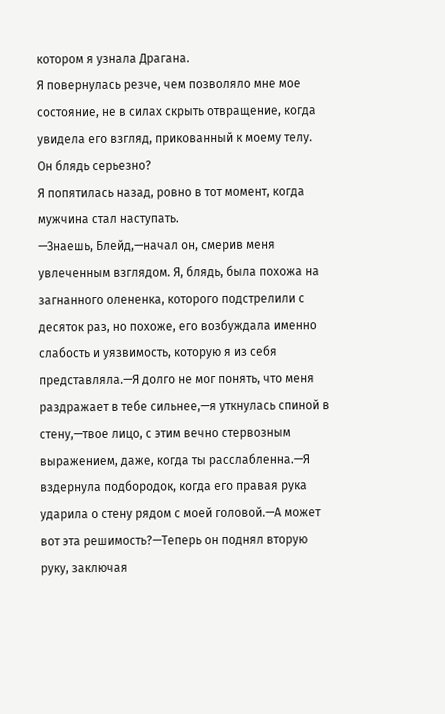котором я узнала Драгана.
Я повернулась резче, чем позволяло мне мое состояние, не в силах скрыть отвращение, когда увидела его взгляд, прикованный к моему телу. Он блядь серьезно?
Я попятилась назад, ровно в тот момент, когда мужчина стал наступать.
—Знаешь, Блейд,—начал он, смерив меня увлеченным взглядом. Я, блядь, была похожа на загнанного олененка, которого подстрелили с десяток раз, но похоже, его возбуждала именно слабость и уязвимость, которую я из себя представляла.—Я долго не мог понять, что меня раздражает в тебе сильнее,—я уткнулась спиной в стену,—твое лицо, с этим вечно стервозным выражением, даже, когда ты расслабленна.—Я вздернула подбородок, когда его правая рука ударила о стену рядом с моей головой.—А может вот эта решимость?—Теперь он поднял вторую руку, заключая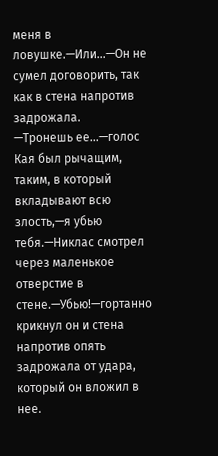меня в ловушке.—Или...—Он не сумел договорить, так как в стена напротив задрожала.
—Тронешь ее...—голос Кая был рычащим, таким, в который вкладывают всю злость,—я убью тебя.—Никлас смотрел через маленькое отверстие в стене.—Убью!—гортанно крикнул он и стена напротив опять задрожала от удара, который он вложил в нее.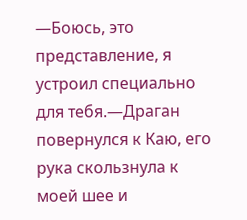—Боюсь, это представление, я устроил специально для тебя.—Драган повернулся к Каю, его рука скользнула к моей шее и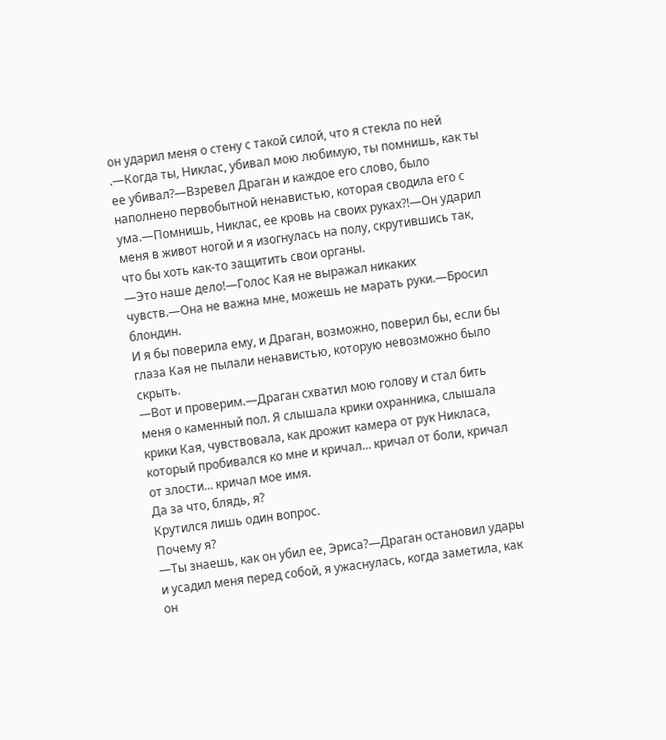он ударил меня о стену с такой силой, что я стекла по ней .—Когда ты, Никлас, убивал мою любимую, ты помнишь, как ты ее убивал?—Взревел Драган и каждое его слово, было наполнено первобытной ненавистью, которая сводила его с ума.—Помнишь, Никлас, ее кровь на своих руках?!—Он ударил меня в живот ногой и я изогнулась на полу, скрутившись так, что бы хоть как-то защитить свои органы.
—Это наше дело!—Голос Кая не выражал никаких чувств.—Она не важна мне, можешь не марать руки.—Бросил блондин.
И я бы поверила ему, и Драган, возможно, поверил бы, если бы глаза Кая не пылали ненавистью, которую невозможно было скрыть.
—Вот и проверим.—Драган схватил мою голову и стал бить меня о каменный пол. Я слышала крики охранника, слышала крики Кая, чувствовала, как дрожит камера от рук Никласа, который пробивался ко мне и кричал... кричал от боли, кричал от злости... кричал мое имя.
Да за что, блядь, я?
Крутился лишь один вопрос.
Почему я?
—Ты знаешь, как он убил ее, Эриса?—Драган остановил удары и усадил меня перед собой, я ужаснулась, когда заметила, как он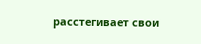расстегивает свои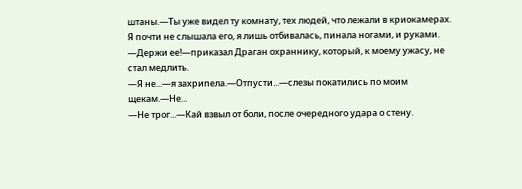штаны.—Ты уже видел ту комнату, тех людей, что лежали в криокамерах.
Я почти не слышала его, я лишь отбивалась, пинала ногами, и руками.
—Держи ее!—приказал Драган охраннику, который, к моему ужасу, не стал медлить.
—Я не...—я захрипела.—Отпусти...—слезы покатились по моим щекам.—Не...
—Не трог...—Кай взвыл от боли, после очередного удара о стену.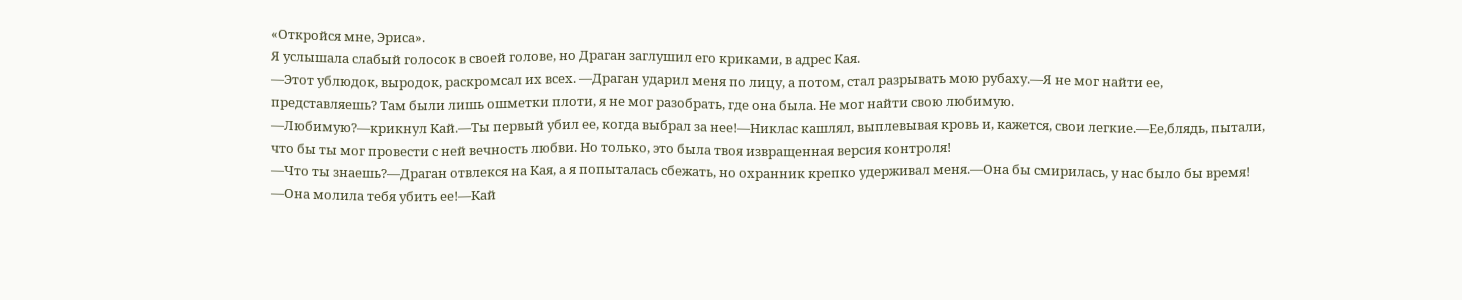«Откройся мне, Эриса».
Я услышала слабый голосок в своей голове, но Драган заглушил его криками, в адрес Кая.
—Этот ублюдок, выродок, раскромсал их всех. —Драган ударил меня по лицу, а потом, стал разрывать мою рубаху.—Я не мог найти ее, представляешь? Там были лишь ошметки плоти, я не мог разобрать, где она была. Не мог найти свою любимую.
—Любимую?—крикнул Кай.—Ты первый убил ее, когда выбрал за нее!—Никлас кашлял, выплевывая кровь и, кажется, свои легкие.—Ее,блядь, пытали, что бы ты мог провести с ней вечность любви. Но только, это была твоя извращенная версия контроля!
—Что ты знаешь?—Драган отвлекся на Кая, а я попыталась сбежать, но охранник крепко удерживал меня.—Она бы смирилась, у нас было бы время!
—Она молила тебя убить ее!—Кай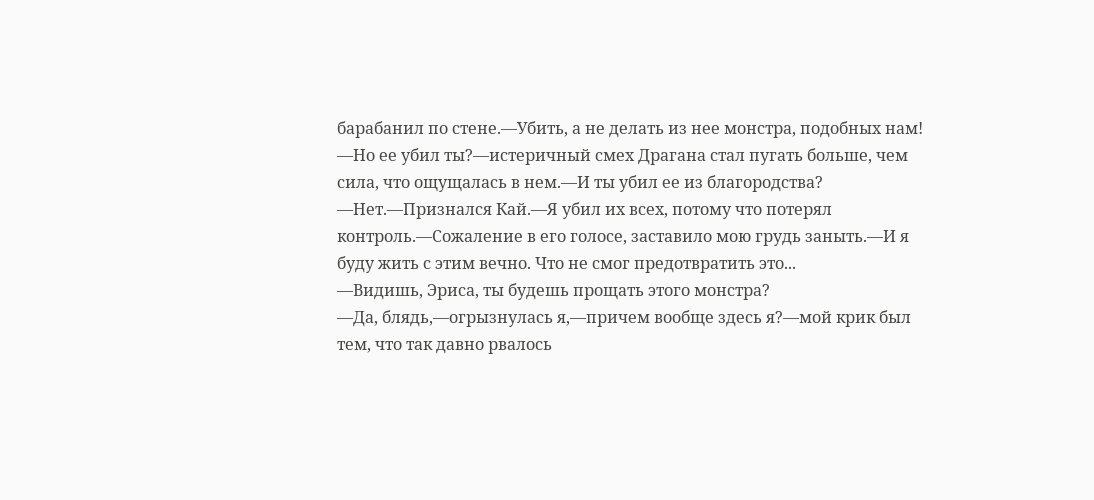барабанил по стене.—Убить, а не делать из нее монстра, подобных нам!
—Но ее убил ты?—истеричный смех Драгана стал пугать больше, чем сила, что ощущалась в нем.—И ты убил ее из благородства?
—Нет.—Признался Кай.—Я убил их всех, потому что потерял контроль.—Сожаление в его голосе, заставило мою грудь заныть.—И я буду жить с этим вечно. Что не смог предотвратить это...
—Видишь, Эриса, ты будешь прощать этого монстра?
—Да, блядь,—огрызнулась я,—причем вообще здесь я?—мой крик был тем, что так давно рвалось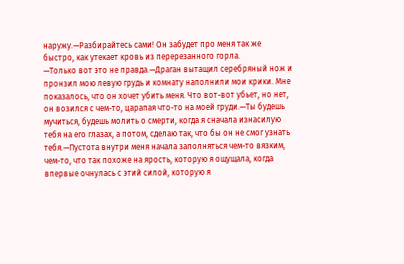наружу.—Разбирайтесь сами! Он забудет про меня так же быстро, как утекает кровь из перерезанного горла.
—Только вот это не правда.—Драган вытащил серебряный нож и пронзил мою левую грудь и комнату наполнили мои крики. Мне показалось, что он хочет убить меня. Что вот-вот убьет, но нет, он возился с чем-то, царапая что-то на моей груди.—Ты будешь мучиться, будешь молить о смерти, когда я сначала изнасилую тебя на его глазах, а потом, сделаю так, что бы он не смог узнать тебя.—Пустота внутри меня начала заполняться чем-то вязким, чем-то, что так похоже на ярость, которую я ощущала, когда впервые очнулась с этий силой, которую я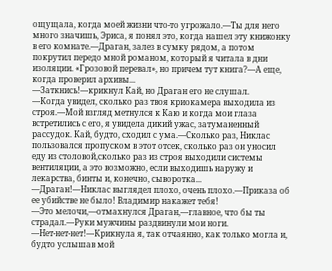ощущала, когда моей жизни что-то угрожало.—Ты для него много значишь, Эриса, я понял это, когда нашел эту книжонку в его комнате.—Драган, залез в сумку рядом, а потом покрутил передо мной романом, который я читала в дни изоляции. «Грозовой перевал», но причем тут книга?—А еще, когда проверил архивы...
—Заткнись!—крикнул Кай, но Драган его не слушал.
—Когда увидел, сколько раз твоя криокамера выходила из строя.—Мой взгляд метнулся к Каю и когда мои глаза встретились с его, я увидела дикий ужас, затуманенный  рассудок. Кай, будто, сходил с ума.—Сколько раз, Никлас пользовался пропуском в этот отсек, сколько раз он уносил еду из столовой,сколько раз из строя выходили системы вентиляции, а это возможно, если выходишь наружу и лекарства, бинты и, конечно, сыворотка...
—Драган!—Никлас выглядел плохо, очень плохо.—Приказа об ее убийстве не было! Владимир накажет тебя!
—Это мелочи,—отмахнулся Драган,—главное, что бы ты страдал.—Руки мужчины раздвинули мои ноги.
—Нет-нет-нет!—Крикнула я, так отчаянно, как только могла и, будто услышав мой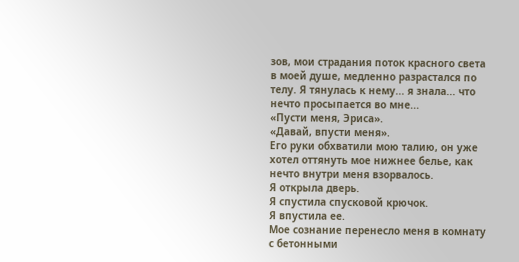зов, мои страдания поток красного света в моей душе, медленно разрастался по телу. Я тянулась к нему... я знала... что нечто просыпается во мне...
«Пусти меня, Эриса».
«Давай, впусти меня».
Его руки обхватили мою талию, он уже хотел оттянуть мое нижнее белье, как нечто внутри меня взорвалось.
Я открыла дверь.
Я спустила спусковой крючок.
Я впустила ее.
Мое сознание перенесло меня в комнату с бетонными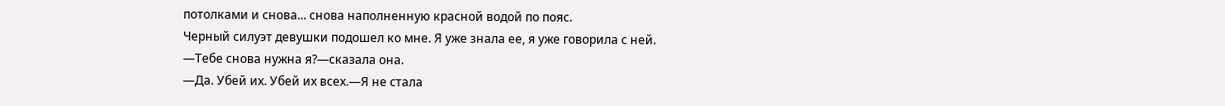потолками и снова... снова наполненную красной водой по пояс.
Черный силуэт девушки подошел ко мне. Я уже знала ее, я уже говорила с ней.
—Тебе снова нужна я?—сказала она.
—Да. Убей их. Убей их всех.—Я не стала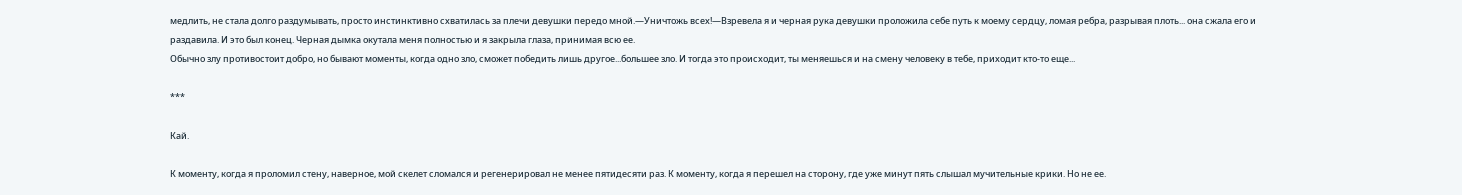медлить, не стала долго раздумывать, просто инстинктивно схватилась за плечи девушки передо мной.—Уничтожь всех!—Взревела я и черная рука девушки проложила себе путь к моему сердцу, ломая ребра, разрывая плоть... она сжала его и раздавила. И это был конец. Черная дымка окутала меня полностью и я закрыла глаза, принимая всю ее.
Обычно злу противостоит добро, но бывают моменты, когда одно зло, сможет победить лишь другое...большее зло. И тогда это происходит, ты меняешься и на смену человеку в тебе, приходит кто-то еще...

***

Кай.

К моменту, когда я проломил стену, наверное, мой скелет сломался и регенерировал не менее пятидесяти раз. К моменту, когда я перешел на сторону, где уже минут пять слышал мучительные крики. Но не ее.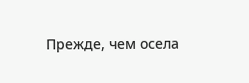Прежде, чем осела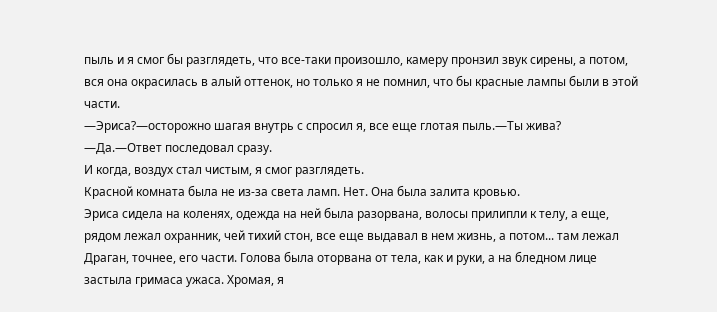пыль и я смог бы разглядеть, что все-таки произошло, камеру пронзил звук сирены, а потом, вся она окрасилась в алый оттенок, но только я не помнил, что бы красные лампы были в этой части.
—Эриса?—осторожно шагая внутрь с спросил я, все еще глотая пыль.—Ты жива?
—Да.—Ответ последовал сразу.
И когда, воздух стал чистым, я смог разглядеть.
Красной комната была не из-за света ламп. Нет. Она была залита кровью.
Эриса сидела на коленях, одежда на ней была разорвана, волосы прилипли к телу, а еще, рядом лежал охранник, чей тихий стон, все еще выдавал в нем жизнь, а потом... там лежал Драган, точнее, его части. Голова была оторвана от тела, как и руки, а на бледном лице застыла гримаса ужаса. Хромая, я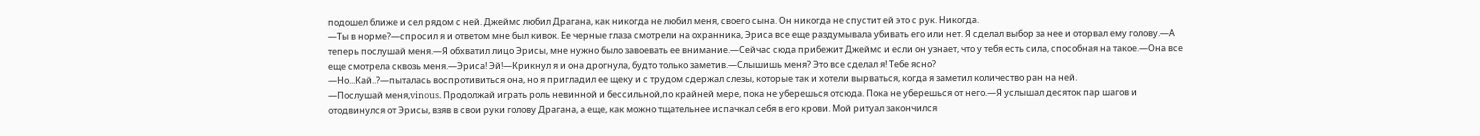подошел ближе и сел рядом с ней. Джеймс любил Драгана, как никогда не любил меня, своего сына. Он никогда не спустит ей это с рук. Никогда.
—Ты в норме?—спросил я и ответом мне был кивок. Ее черные глаза смотрели на охранника, Эриса все еще раздумывала убивать его или нет. Я сделал выбор за нее и оторвал ему голову.—А теперь послушай меня.—Я обхватил лицо Эрисы, мне нужно было завоевать ее внимание.—Сейчас сюда прибежит Джеймс и если он узнает, что у тебя есть сила, способная на такое.—Она все еще смотрела сквозь меня.—Эриса! Эй!—Крикнул я и она дрогнула, будто только заметив.—Слышишь меня? Это все сделал я! Тебе ясно?
—Но...Кай..?—пыталась воспротивиться она, но я пригладил ее щеку и с трудом сдержал слезы, которые так и хотели вырваться, когда я заметил количество ран на ней.
—Послушай меня,vinous. Продолжай играть роль невинной и бессильной,по крайней мере, пока не уберешься отсюда. Пока не уберешься от него.—Я услышал десяток пар шагов и отодвинулся от Эрисы, взяв в свои руки голову Драгана, а еще, как можно тщательнее испачкал себя в его крови. Мой ритуал закончился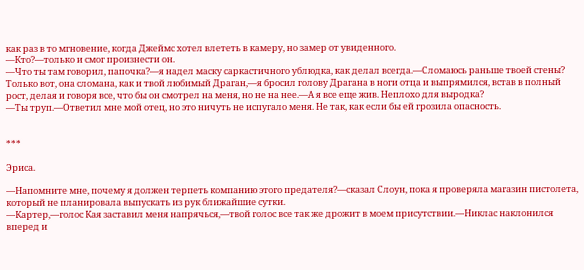как раз в то мгновение, когда Джеймс хотел влететь в камеру, но замер от увиденного.
—Кто?—только и смог произнести он.
—Что ты там говорил, папочка?—я надел маску саркастичного ублюдка, как делал всегда.—Сломаюсь раньше твоей стены? Только вот, она сломана, как и твой любимый Драган,—я бросил голову Драгана в ноги отца и выпрямился, встав в полный рост, делая и говоря все, что бы он смотрел на меня, но не на нее.—А я все еще жив. Неплохо для выродка?
—Ты труп.—Ответил мне мой отец, но это ничуть не испугало меня. Не так, как если бы ей грозила опасность.


***

Эриса.

—Напомните мне, почему я должен терпеть компанию этого предателя?—сказал Слоун, пока я проверяла магазин пистолета, который не планировала выпускать из рук ближайшие сутки.
—Картер,—голос Кая заставил меня напрячься,—твой голос все так же дрожит в моем присутствии.—Никлас наклонился вперед и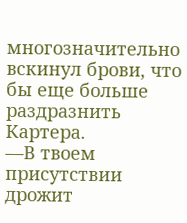многозначительно вскинул брови, что бы еще больше раздразнить Картера.
—В твоем присутствии дрожит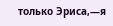только Эриса,—я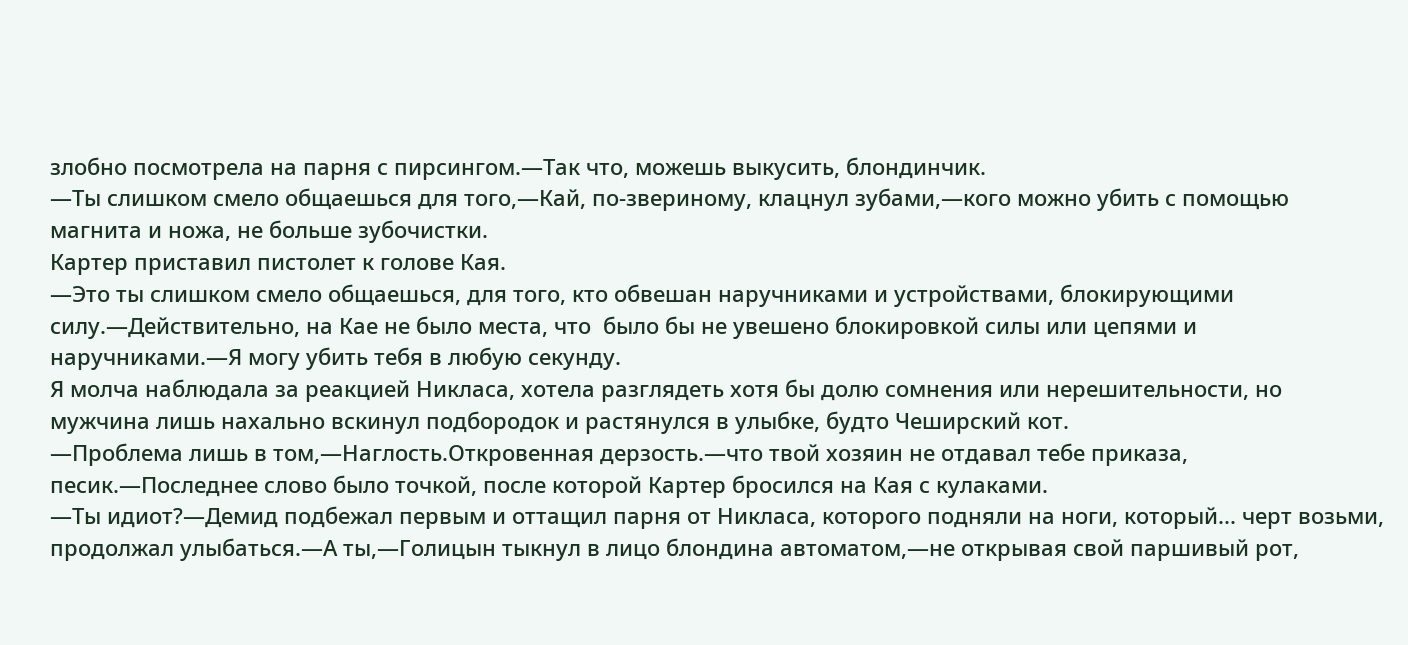злобно посмотрела на парня с пирсингом.—Так что, можешь выкусить, блондинчик.
—Ты слишком смело общаешься для того,—Кай, по-звериному, клацнул зубами,—кого можно убить с помощью магнита и ножа, не больше зубочистки.
Картер приставил пистолет к голове Кая.
—Это ты слишком смело общаешься, для того, кто обвешан наручниками и устройствами, блокирующими силу.—Действительно, на Кае не было места, что  было бы не увешено блокировкой силы или цепями и наручниками.—Я могу убить тебя в любую секунду.
Я молча наблюдала за реакцией Никласа, хотела разглядеть хотя бы долю сомнения или нерешительности, но мужчина лишь нахально вскинул подбородок и растянулся в улыбке, будто Чеширский кот.
—Проблема лишь в том,—Наглость.Откровенная дерзость.—что твой хозяин не отдавал тебе приказа, песик.—Последнее слово было точкой, после которой Картер бросился на Кая с кулаками.
—Ты идиот?—Демид подбежал первым и оттащил парня от Никласа, которого подняли на ноги, который... черт возьми, продолжал улыбаться.—А ты,—Голицын тыкнул в лицо блондина автоматом,—не открывая свой паршивый рот,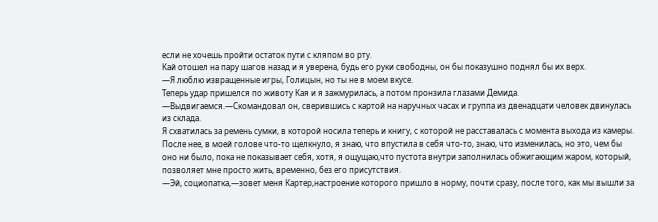если не хочешь пройти остаток пути с кляпом во рту.
Кай отошел на пару шагов назад и я уверена, будь его руки свободны, он бы показушно поднял бы их верх.
—Я люблю извращенные игры, Голицын, но ты не в моем вкусе.
Теперь удар пришелся по животу Кая и я зажмурилась, а потом пронзила глазами Демида.
—Выдвигаемся.—Скомандовал он, сверившись с картой на наручных часах и группа из двенадцати человек двинулась из склада.
Я схватилась за ремень сумки, в которой носила теперь и книгу, с которой не расставалась с момента выхода из камеры. После нее, в моей голове что-то щелкнуло, я знаю, что впустила в себя что-то, знаю, что изменилась, но это, чем бы оно ни было, пока не показывает себя, хотя, я ощущаю,что пустота внутри заполнилась обжигающим жаром, который, позволяет мне просто жить, временно, без его присутствия.
—Эй, социопатка,—зовет меня Картер,настроение которого пришло в норму, почти сразу, после того, как мы вышли за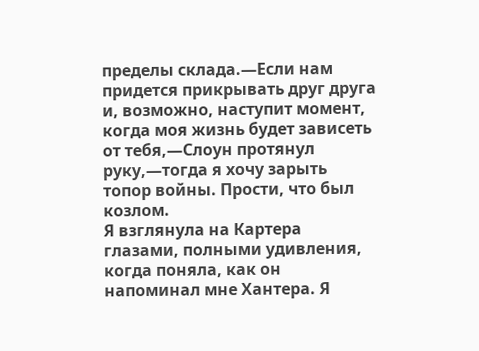пределы склада.—Если нам придется прикрывать друг друга и, возможно, наступит момент, когда моя жизнь будет зависеть от тебя,—Слоун протянул руку,—тогда я хочу зарыть топор войны. Прости, что был козлом.
Я взглянула на Картера глазами, полными удивления, когда поняла, как он напоминал мне Хантера. Я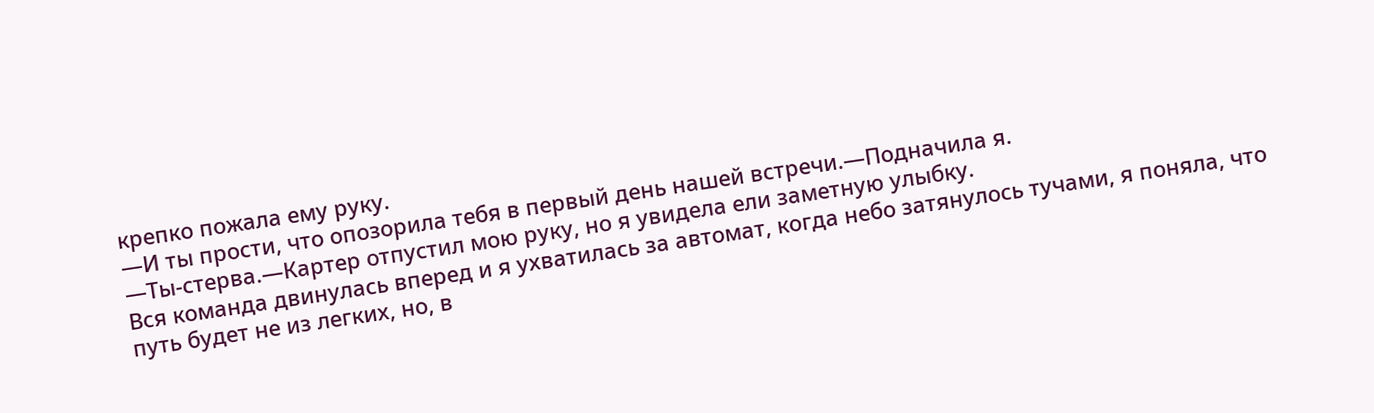крепко пожала ему руку.
—И ты прости, что опозорила тебя в первый день нашей встречи.—Подначила я.
—Ты-стерва.—Картер отпустил мою руку, но я увидела ели заметную улыбку.
Вся команда двинулась вперед и я ухватилась за автомат, когда небо затянулось тучами, я поняла, что путь будет не из легких, но, в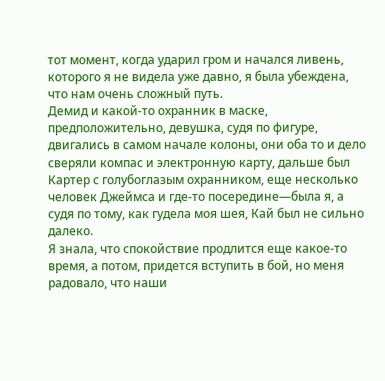тот момент, когда ударил гром и начался ливень, которого я не видела уже давно, я была убеждена, что нам очень сложный путь.
Демид и какой-то охранник в маске, предположительно, девушка, судя по фигуре, двигались в самом начале колоны, они оба то и дело сверяли компас и электронную карту, дальше был Картер с голубоглазым охранником, еще несколько человек Джеймса и где-то посередине—была я, а судя по тому, как гудела моя шея, Кай был не сильно далеко.
Я знала, что спокойствие продлится еще какое-то время, а потом, придется вступить в бой, но меня радовало, что наши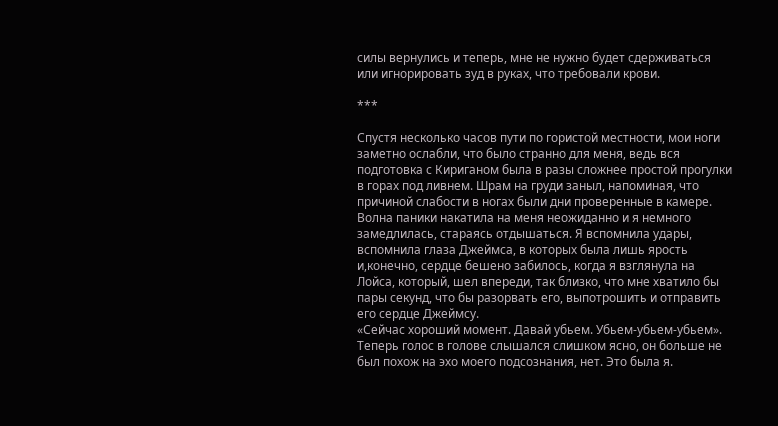силы вернулись и теперь, мне не нужно будет сдерживаться или игнорировать зуд в руках, что требовали крови.

***

Спустя несколько часов пути по гористой местности, мои ноги заметно ослабли, что было странно для меня, ведь вся подготовка с Кириганом была в разы сложнее простой прогулки в горах под ливнем. Шрам на груди заныл, напоминая, что причиной слабости в ногах были дни проверенные в камере. Волна паники накатила на меня неожиданно и я немного замедлилась, стараясь отдышаться. Я вспомнила удары, вспомнила глаза Джеймса, в которых была лишь ярость и,конечно, сердце бешено забилось, когда я взглянула на Лойса, который, шел впереди, так близко, что мне хватило бы пары секунд, что бы разорвать его, выпотрошить и отправить его сердце Джеймсу.
«Сейчас хороший момент. Давай убьем. Убьем-убьем-убьем».
Теперь голос в голове слышался слишком ясно, он больше не был похож на эхо моего подсознания, нет. Это была я.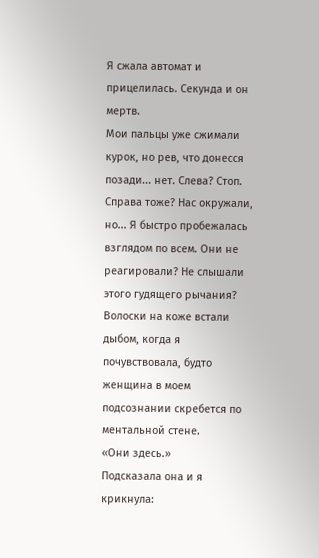Я сжала автомат и прицелилась. Секунда и он мертв.
Мои пальцы уже сжимали курок, но рев, что донесся позади... нет. Слева? Стоп. Справа тоже? Нас окружали, но... Я быстро пробежалась взглядом по всем. Они не реагировали? Не слышали этого гудящего рычания? Волоски на коже встали дыбом, когда я почувствовала, будто женщина в моем подсознании скребется по ментальной стене.
«Они здесь.»
Подсказала она и я крикнула: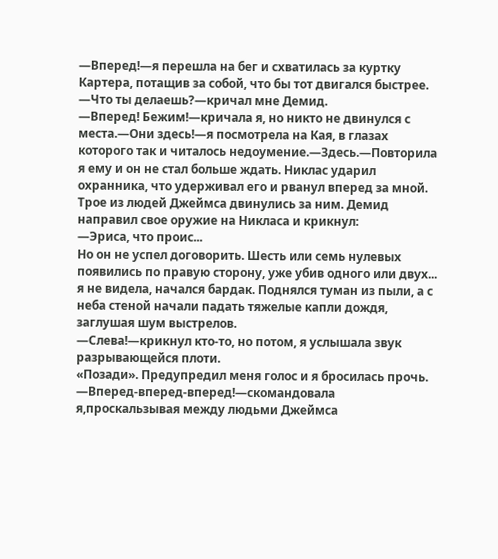—Вперед!—я перешла на бег и схватилась за куртку Картера, потащив за собой, что бы тот двигался быстрее.
—Что ты делаешь?—кричал мне Демид.
—Вперед! Бежим!—кричала я, но никто не двинулся с места.—Они здесь!—я посмотрела на Кая, в глазах которого так и читалось недоумение.—Здесь.—Повторила я ему и он не стал больше ждать. Никлас ударил охранника, что удерживал его и рванул вперед за мной. Трое из людей Джеймса двинулись за ним. Демид направил свое оружие на Никласа и крикнул:
—Эриса, что проис...
Но он не успел договорить. Шесть или семь нулевых появились по правую сторону, уже убив одного или двух... я не видела, начался бардак. Поднялся туман из пыли, а с неба стеной начали падать тяжелые капли дождя, заглушая шум выстрелов.
—Слева!—крикнул кто-то, но потом, я услышала звук разрывающейся плоти.
«Позади». Предупредил меня голос и я бросилась прочь.
—Вперед-вперед-вперед!—скомандовала я,проскальзывая между людьми Джеймса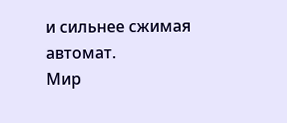и сильнее сжимая автомат.
Мир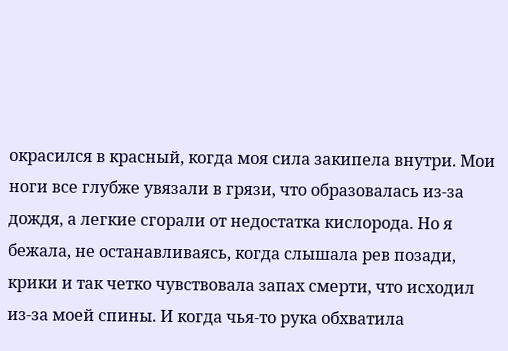окрасился в красный, когда моя сила закипела внутри. Мои ноги все глубже увязали в грязи, что образовалась из-за дождя, а легкие сгорали от недостатка кислорода. Но я бежала, не останавливаясь, когда слышала рев позади, крики и так четко чувствовала запах смерти, что исходил из-за моей спины. И когда чья-то рука обхватила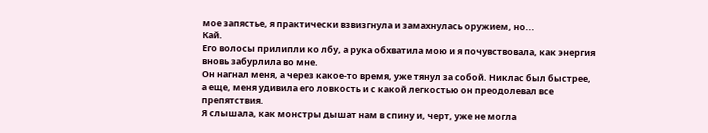мое запястье, я практически взвизгнула и замахнулась оружием, но...
Кай.
Его волосы прилипли ко лбу, а рука обхватила мою и я почувствовала, как энергия вновь забурлила во мне.
Он нагнал меня, а через какое-то время, уже тянул за собой. Никлас был быстрее, а еще, меня удивила его ловкость и с какой легкостью он преодолевал все препятствия.
Я слышала, как монстры дышат нам в спину и, черт, уже не могла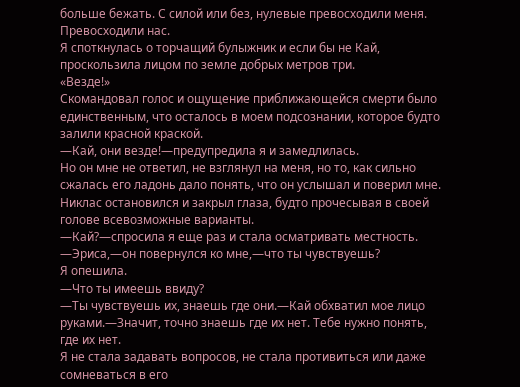больше бежать. С силой или без, нулевые превосходили меня. Превосходили нас.
Я споткнулась о торчащий булыжник и если бы не Кай, проскользила лицом по земле добрых метров три.
«Везде!»
Скомандовал голос и ощущение приближающейся смерти было единственным, что осталось в моем подсознании, которое будто залили красной краской.
—Кай, они везде!—предупредила я и замедлилась.
Но он мне не ответил, не взглянул на меня, но то, как сильно сжалась его ладонь дало понять, что он услышал и поверил мне. Никлас остановился и закрыл глаза, будто прочесывая в своей голове всевозможные варианты.
—Кай?—спросила я еще раз и стала осматривать местность.
—Эриса,—он повернулся ко мне,—что ты чувствуешь?
Я опешила.
—Что ты имеешь ввиду?
—Ты чувствуешь их, знаешь где они.—Кай обхватил мое лицо руками.—Значит, точно знаешь где их нет. Тебе нужно понять, где их нет.
Я не стала задавать вопросов, не стала противиться или даже сомневаться в его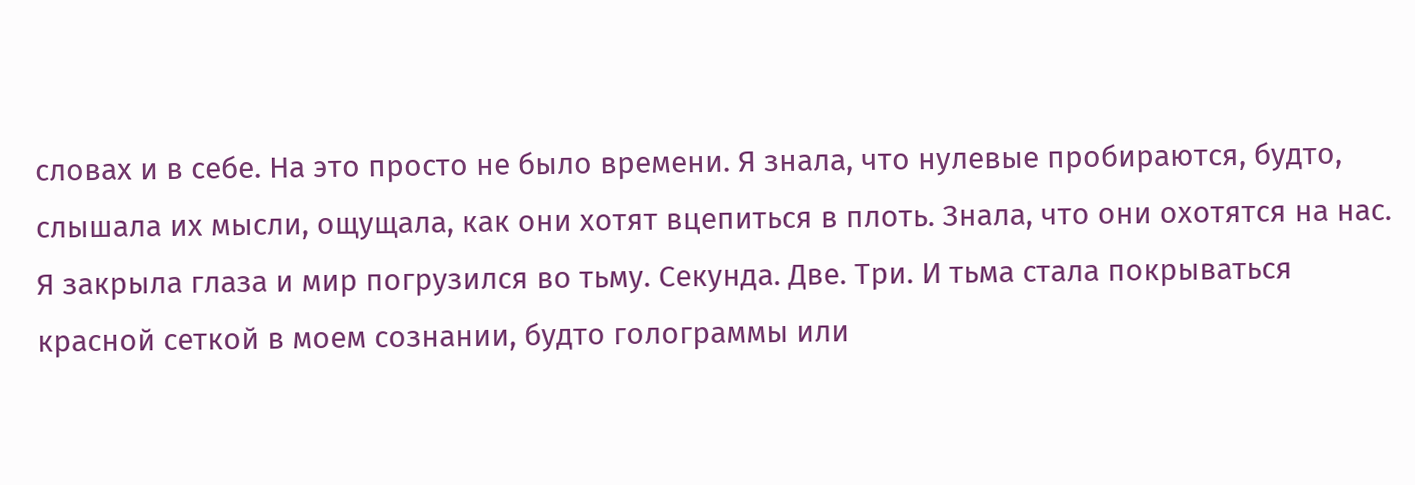словах и в себе. На это просто не было времени. Я знала, что нулевые пробираются, будто, слышала их мысли, ощущала, как они хотят вцепиться в плоть. Знала, что они охотятся на нас.
Я закрыла глаза и мир погрузился во тьму. Секунда. Две. Три. И тьма стала покрываться красной сеткой в моем сознании, будто голограммы или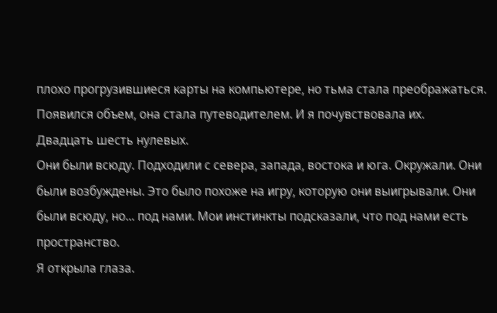плохо прогрузившиеся карты на компьютере, но тьма стала преображаться. Появился объем, она стала путеводителем. И я почувствовала их.
Двадцать шесть нулевых.
Они были всюду. Подходили с севера, запада, востока и юга. Окружали. Они были возбуждены. Это было похоже на игру, которую они выигрывали. Они были всюду, но... под нами. Мои инстинкты подсказали, что под нами есть пространство.
Я открыла глаза.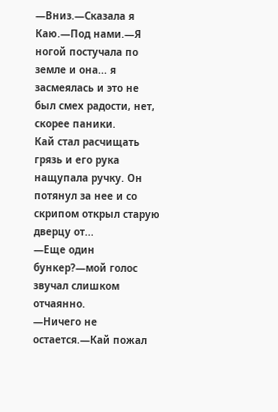—Вниз.—Сказала я Каю.—Под нами.—Я ногой постучала по земле и она... я засмеялась и это не был смех радости, нет, скорее паники.
Кай стал расчищать грязь и его рука нащупала ручку. Он потянул за нее и со скрипом открыл старую дверцу от...
—Еще один бункер?—мой голос звучал слишком отчаянно.
—Ничего не остается.—Кай пожал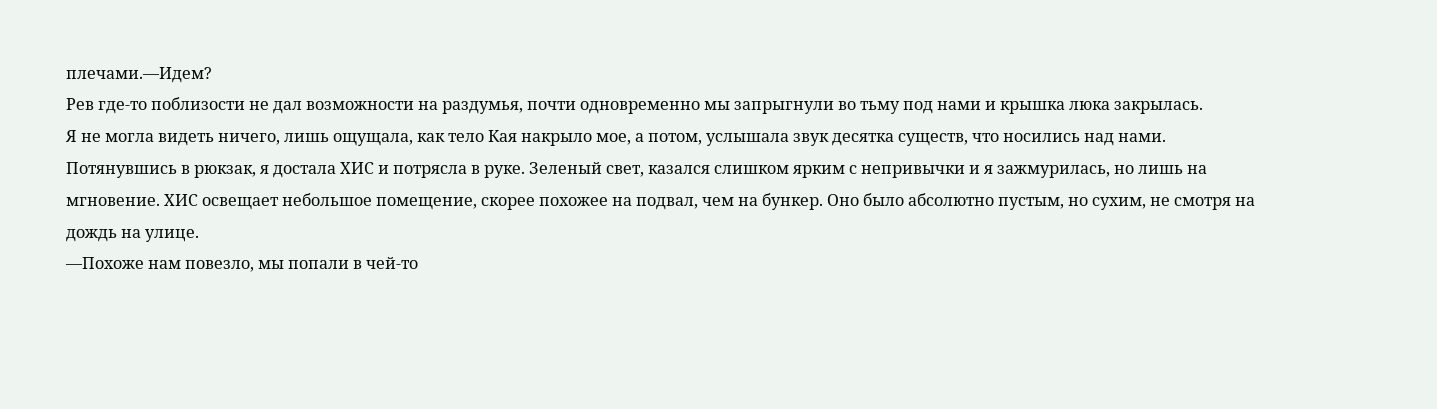плечами.—Идем?
Рев где-то поблизости не дал возможности на раздумья, почти одновременно мы запрыгнули во тьму под нами и крышка люка закрылась.
Я не могла видеть ничего, лишь ощущала, как тело Кая накрыло мое, а потом, услышала звук десятка существ, что носились над нами.
Потянувшись в рюкзак, я достала ХИС и потрясла в руке. Зеленый свет, казался слишком ярким с непривычки и я зажмурилась, но лишь на мгновение. ХИС освещает небольшое помещение, скорее похожее на подвал, чем на бункер. Оно было абсолютно пустым, но сухим, не смотря на дождь на улице.
—Похоже нам повезло, мы попали в чей-то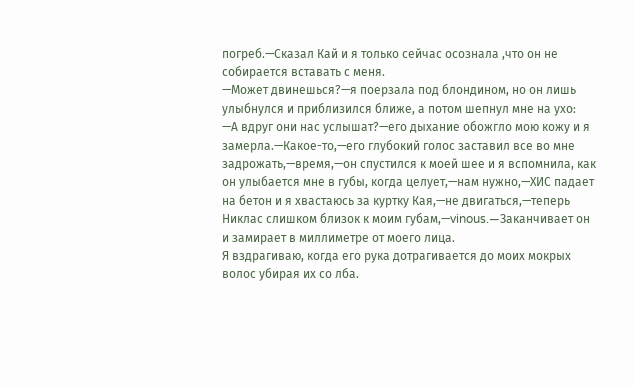погреб.—Сказал Кай и я только сейчас осознала ,что он не собирается вставать с меня.
—Может двинешься?—я поерзала под блондином, но он лишь улыбнулся и приблизился ближе, а потом шепнул мне на ухо:
—А вдруг они нас услышат?—его дыхание обожгло мою кожу и я замерла.—Какое-то,—его глубокий голос заставил все во мне задрожать,—время,—он спустился к моей шее и я вспомнила, как он улыбается мне в губы, когда целует,—нам нужно,—ХИС падает на бетон и я хвастаюсь за куртку Кая,—не двигаться,—теперь Никлас слишком близок к моим губам,—vinous.—Заканчивает он и замирает в миллиметре от моего лица.
Я вздрагиваю, когда его рука дотрагивается до моих мокрых волос убирая их со лба.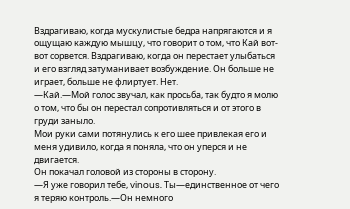Вздрагиваю, когда мускулистые бедра напрягаются и я ощущаю каждую мышцу, что говорит о том, что Кай вот-вот сорвется. Вздрагиваю, когда он перестает улыбаться и его взгляд затуманивает возбуждение. Он больше не играет, больше не флиртует. Нет.
—Кай.—Мой голос звучал, как просьба, так будто я молю о том, что бы он перестал сопротивляться и от этого в груди заныло.
Мои руки сами потянулись к его шее привлекая его и меня удивило, когда я поняла, что он уперся и не двигается.
Он покачал головой из стороны в сторону.
—Я уже говорил тебе, vinous. Ты—единственное от чего я теряю контроль.—Он немного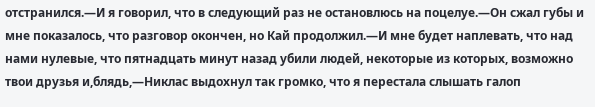отстранился.—И я говорил, что в следующий раз не остановлюсь на поцелуе.—Он сжал губы и мне показалось, что разговор окончен, но Кай продолжил.—И мне будет наплевать, что над нами нулевые, что пятнадцать минут назад убили людей, некоторые из которых, возможно твои друзья и,блядь,—Никлас выдохнул так громко, что я перестала слышать галоп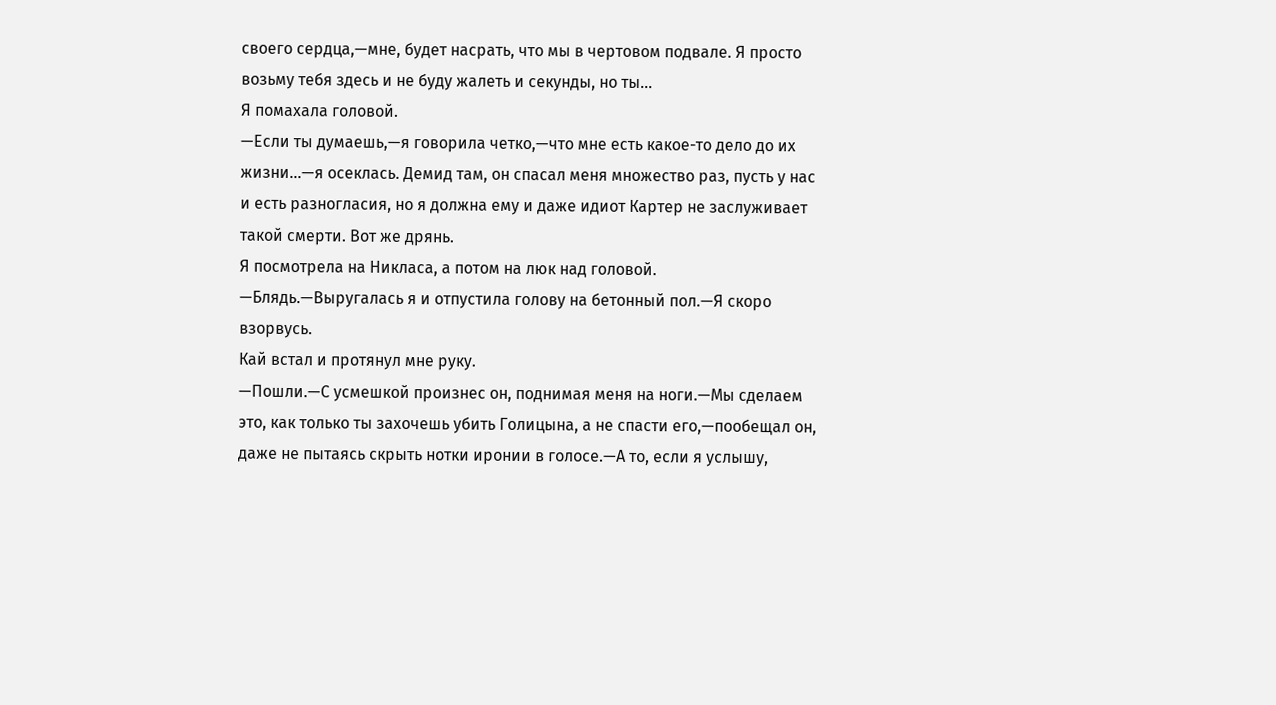своего сердца,—мне, будет насрать, что мы в чертовом подвале. Я просто возьму тебя здесь и не буду жалеть и секунды, но ты...
Я помахала головой.
—Если ты думаешь,—я говорила четко,—что мне есть какое-то дело до их жизни...—я осеклась. Демид там, он спасал меня множество раз, пусть у нас и есть разногласия, но я должна ему и даже идиот Картер не заслуживает такой смерти. Вот же дрянь.
Я посмотрела на Никласа, а потом на люк над головой.
—Блядь.—Выругалась я и отпустила голову на бетонный пол.—Я скоро взорвусь.
Кай встал и протянул мне руку.
—Пошли.—С усмешкой произнес он, поднимая меня на ноги.—Мы сделаем это, как только ты захочешь убить Голицына, а не спасти его,—пообещал он, даже не пытаясь скрыть нотки иронии в голосе.—А то, если я услышу,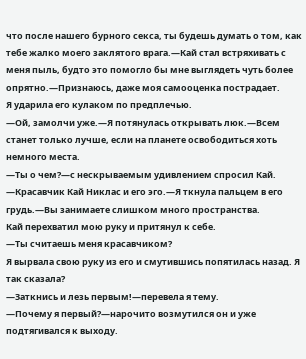что после нашего бурного секса, ты будешь думать о том, как тебе жалко моего заклятого врага.—Кай стал встряхивать с меня пыль, будто это помогло бы мне выглядеть чуть более опрятно.—Признаюсь, даже моя самооценка пострадает.
Я ударила его кулаком по предплечью.
—Ой, замолчи уже.—Я потянулась открывать люк.—Всем станет только лучше, если на планете освободиться хоть немного места.
—Ты о чем?—с нескрываемым удивлением спросил Кай.
—Красавчик Кай Никлас и его эго.—Я ткнула пальцем в его грудь.—Вы занимаете слишком много пространства.
Кай перехватил мою руку и притянул к себе.
—Ты считаешь меня красавчиком?
Я вырвала свою руку из его и смутившись попятилась назад. Я так сказала?
—Заткнись и лезь первым!—перевела я тему.
—Почему я первый?—нарочито возмутился он и уже подтягивался к выходу.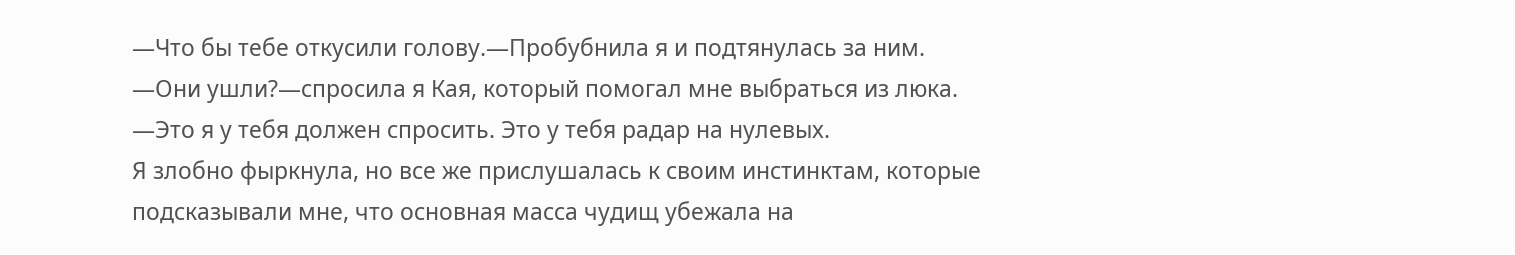—Что бы тебе откусили голову.—Пробубнила я и подтянулась за ним.
—Они ушли?—спросила я Кая, который помогал мне выбраться из люка.
—Это я у тебя должен спросить. Это у тебя радар на нулевых.
Я злобно фыркнула, но все же прислушалась к своим инстинктам, которые подсказывали мне, что основная масса чудищ убежала на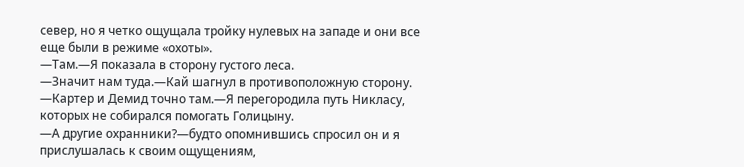север, но я четко ощущала тройку нулевых на западе и они все еще были в режиме «охоты».
—Там.—Я показала в сторону густого леса.
—Значит нам туда.—Кай шагнул в противоположную сторону.
—Картер и Демид точно там.—Я перегородила путь Никласу, которых не собирался помогать Голицыну.
—А другие охранники?—будто опомнившись спросил он и я прислушалась к своим ощущениям,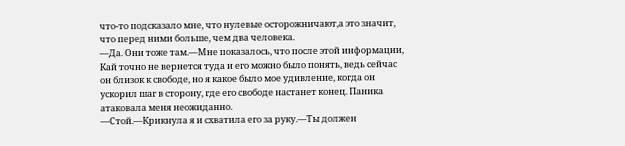что-то подсказало мне, что нулевые осторожничают,а это значит, что перед ними больше, чем два человека.
—Да. Они тоже там.—Мне показалось, что после этой информации, Кай точно не вернется туда и его можно было понять, ведь сейчас он близок к свободе, но я какое было мое удивление, когда он ускорил шаг в сторону, где его свободе настанет конец. Паника атаковала меня неожиданно.
—Стой.—Крикнула я и схватила его за руку.—Ты должен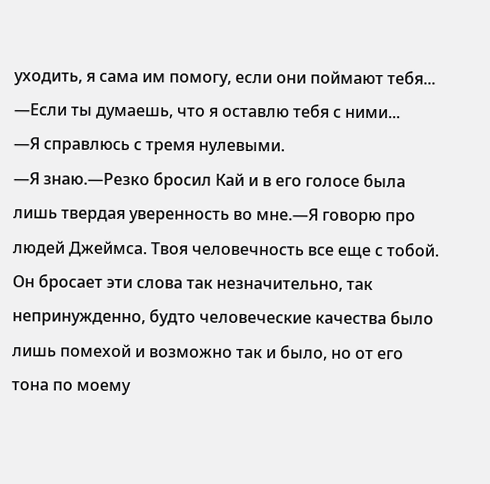уходить, я сама им помогу, если они поймают тебя...
—Если ты думаешь, что я оставлю тебя с ними...
—Я справлюсь с тремя нулевыми.
—Я знаю.—Резко бросил Кай и в его голосе была лишь твердая уверенность во мне.—Я говорю про людей Джеймса. Твоя человечность все еще с тобой.
Он бросает эти слова так незначительно, так непринужденно, будто человеческие качества было лишь помехой и возможно так и было, но от его тона по моему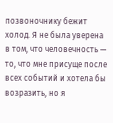позвоночнику бежит холод. Я не была уверена в том, что человечность — то, что мне присуще после всех событий и хотела бы возразить, но я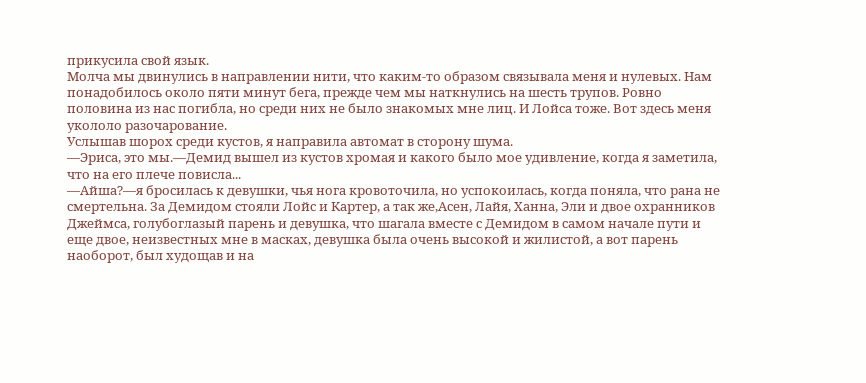прикусила свой язык.
Молча мы двинулись в направлении нити, что каким-то образом связывала меня и нулевых. Нам понадобилось около пяти минут бега, прежде чем мы наткнулись на шесть трупов. Ровно половина из нас погибла, но среди них не было знакомых мне лиц. И Лойса тоже. Вот здесь меня укололо разочарование.
Услышав шорох среди кустов, я направила автомат в сторону шума.
—Эриса, это мы.—Демид вышел из кустов хромая и какого было мое удивление, когда я заметила, что на его плече повисла...
—Айша?—я бросилась к девушки, чья нога кровоточила, но успокоилась, когда поняла, что рана не смертельна. За Демидом стояли Лойс и Картер, а так же,Асен, Лайя, Ханна, Эли и двое охранников Джеймса, голубоглазый парень и девушка, что шагала вместе с Демидом в самом начале пути и еще двое, неизвестных мне в масках, девушка была очень высокой и жилистой, а вот парень наоборот, был худощав и на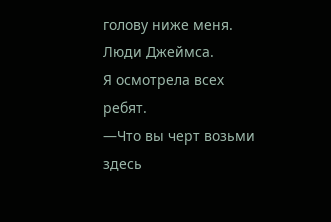голову ниже меня. Люди Джеймса.
Я осмотрела всех ребят.
—Что вы черт возьми здесь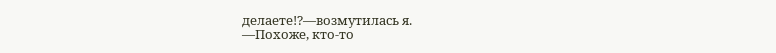делаете!?—возмутилась я.
—Похоже, кто-то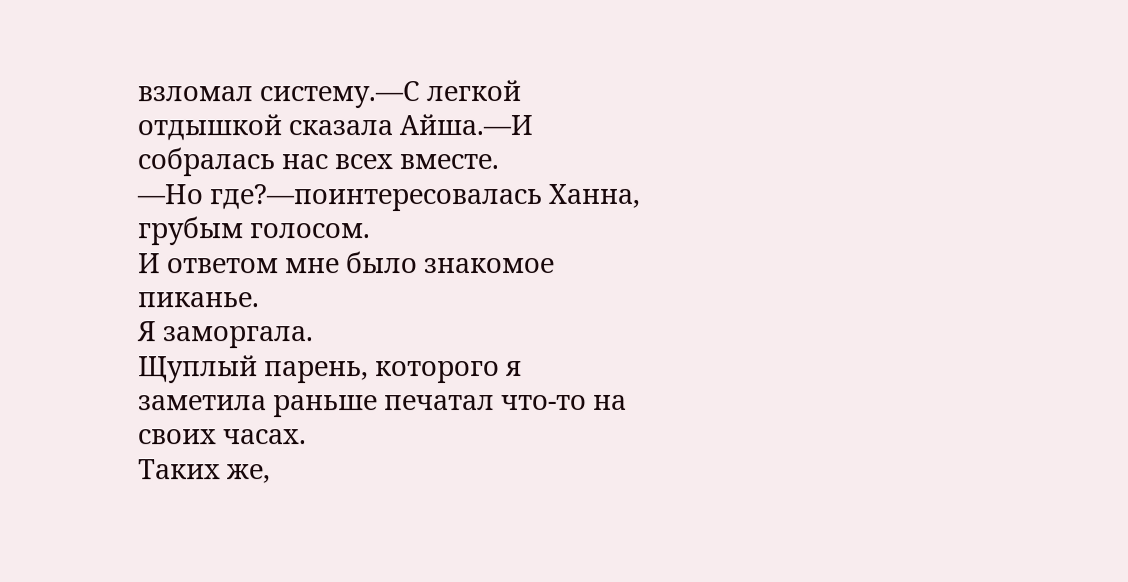взломал систему.—С легкой отдышкой сказала Айша.—И собралась нас всех вместе.
—Но где?—поинтересовалась Ханна, грубым голосом.
И ответом мне было знакомое пиканье.
Я заморгала.
Щуплый парень, которого я заметила раньше печатал что-то на своих часах.
Таких же,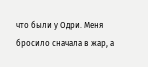что были у Одри. Меня бросило сначала в жар, а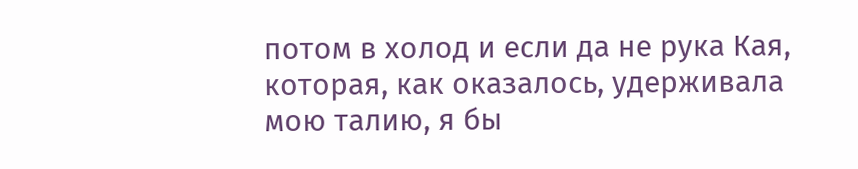потом в холод и если да не рука Кая, которая, как оказалось, удерживала мою талию, я бы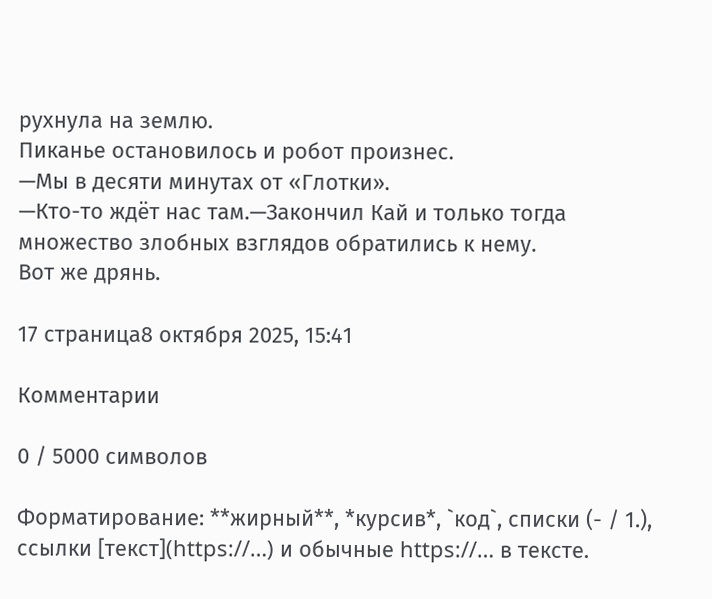рухнула на землю.
Пиканье остановилось и робот произнес.
—Мы в десяти минутах от «Глотки».
—Кто-то ждёт нас там.—Закончил Кай и только тогда множество злобных взглядов обратились к нему.
Вот же дрянь.

17 страница8 октября 2025, 15:41

Комментарии

0 / 5000 символов

Форматирование: **жирный**, *курсив*, `код`, списки (- / 1.), ссылки [текст](https://…) и обычные https://… в тексте.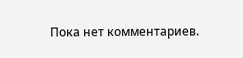Пока нет комментариев.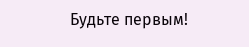Будьте первым!